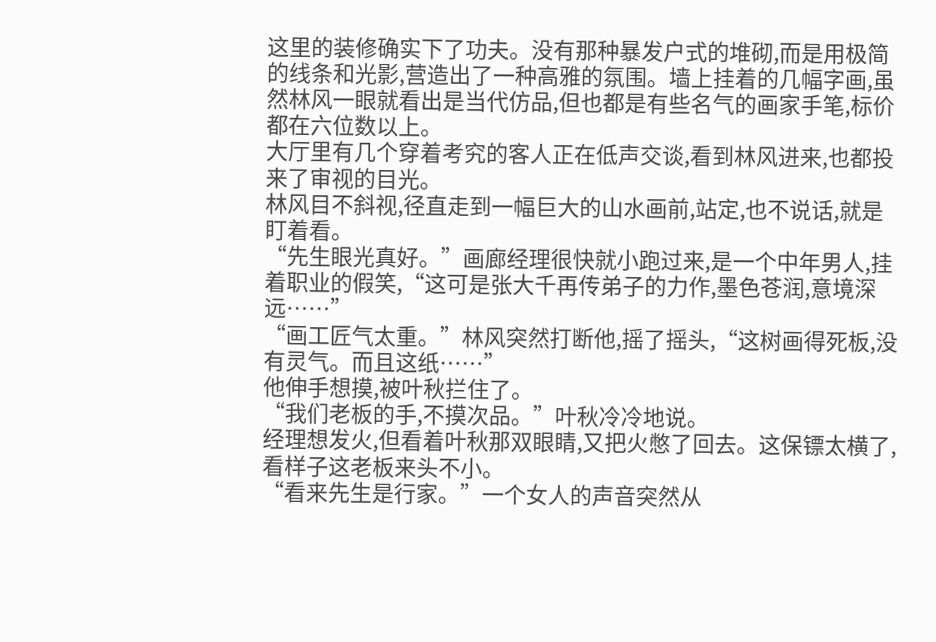这里的装修确实下了功夫。没有那种暴发户式的堆砌,而是用极简的线条和光影,营造出了一种高雅的氛围。墙上挂着的几幅字画,虽然林风一眼就看出是当代仿品,但也都是有些名气的画家手笔,标价都在六位数以上。
大厅里有几个穿着考究的客人正在低声交谈,看到林风进来,也都投来了审视的目光。
林风目不斜视,径直走到一幅巨大的山水画前,站定,也不说话,就是盯着看。
“先生眼光真好。”画廊经理很快就小跑过来,是一个中年男人,挂着职业的假笑,“这可是张大千再传弟子的力作,墨色苍润,意境深远……”
“画工匠气太重。”林风突然打断他,摇了摇头,“这树画得死板,没有灵气。而且这纸……”
他伸手想摸,被叶秋拦住了。
“我们老板的手,不摸次品。”叶秋冷冷地说。
经理想发火,但看着叶秋那双眼睛,又把火憋了回去。这保镖太横了,看样子这老板来头不小。
“看来先生是行家。”一个女人的声音突然从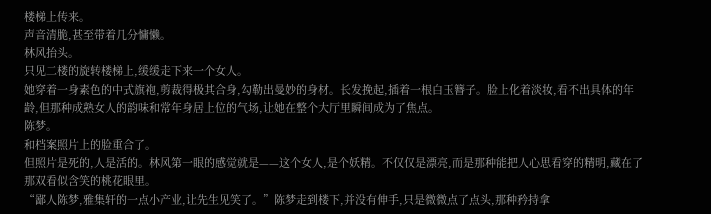楼梯上传来。
声音清脆,甚至带着几分慵懒。
林风抬头。
只见二楼的旋转楼梯上,缓缓走下来一个女人。
她穿着一身素色的中式旗袍,剪裁得极其合身,勾勒出曼妙的身材。长发挽起,插着一根白玉簪子。脸上化着淡妆,看不出具体的年龄,但那种成熟女人的韵味和常年身居上位的气场,让她在整个大厅里瞬间成为了焦点。
陈梦。
和档案照片上的脸重合了。
但照片是死的,人是活的。林风第一眼的感觉就是——这个女人,是个妖精。不仅仅是漂亮,而是那种能把人心思看穿的精明,藏在了那双看似含笑的桃花眼里。
“鄙人陈梦,雅集轩的一点小产业,让先生见笑了。”陈梦走到楼下,并没有伸手,只是微微点了点头,那种矜持拿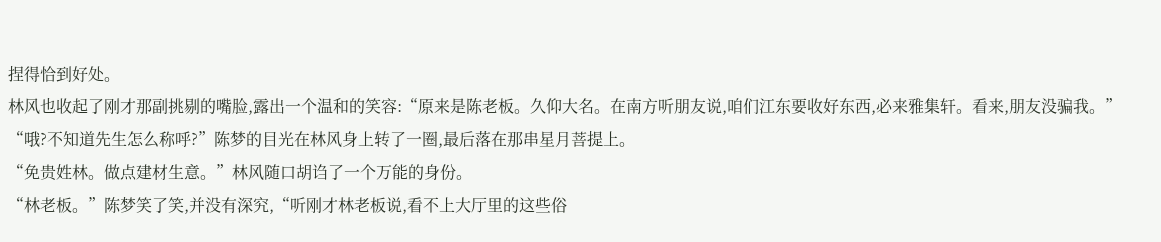捏得恰到好处。
林风也收起了刚才那副挑剔的嘴脸,露出一个温和的笑容:“原来是陈老板。久仰大名。在南方听朋友说,咱们江东要收好东西,必来雅集轩。看来,朋友没骗我。”
“哦?不知道先生怎么称呼?”陈梦的目光在林风身上转了一圈,最后落在那串星月菩提上。
“免贵姓林。做点建材生意。”林风随口胡诌了一个万能的身份。
“林老板。”陈梦笑了笑,并没有深究,“听刚才林老板说,看不上大厅里的这些俗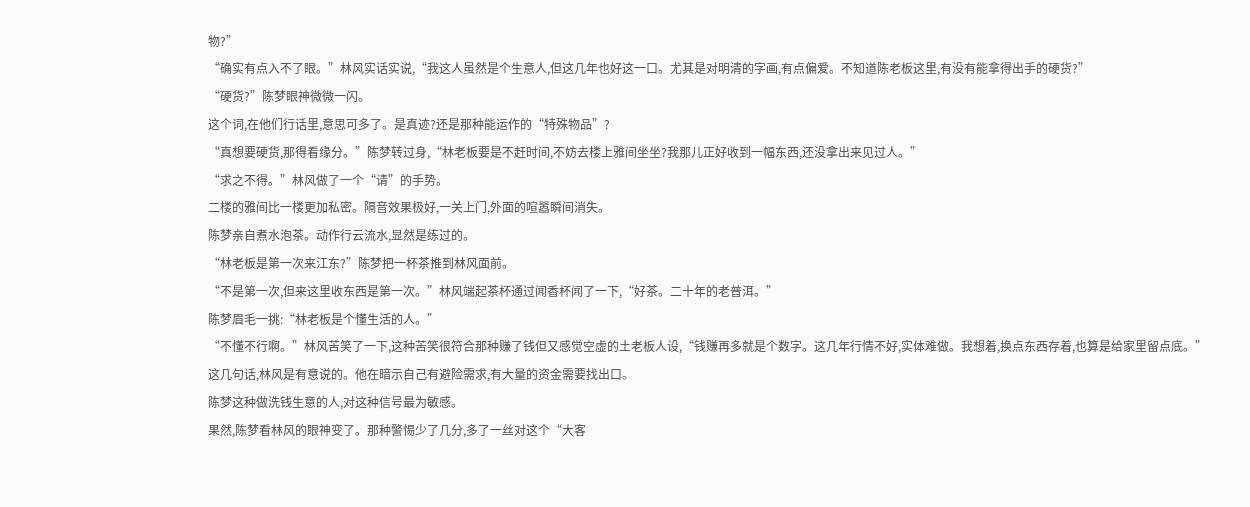物?”
“确实有点入不了眼。”林风实话实说,“我这人虽然是个生意人,但这几年也好这一口。尤其是对明清的字画,有点偏爱。不知道陈老板这里,有没有能拿得出手的硬货?”
“硬货?”陈梦眼神微微一闪。
这个词,在他们行话里,意思可多了。是真迹?还是那种能运作的“特殊物品”?
“真想要硬货,那得看缘分。”陈梦转过身,“林老板要是不赶时间,不妨去楼上雅间坐坐?我那儿正好收到一幅东西,还没拿出来见过人。”
“求之不得。”林风做了一个“请”的手势。
二楼的雅间比一楼更加私密。隔音效果极好,一关上门,外面的喧嚣瞬间消失。
陈梦亲自煮水泡茶。动作行云流水,显然是练过的。
“林老板是第一次来江东?”陈梦把一杯茶推到林风面前。
“不是第一次,但来这里收东西是第一次。”林风端起茶杯通过闻香杯闻了一下,“好茶。二十年的老普洱。”
陈梦眉毛一挑:“林老板是个懂生活的人。”
“不懂不行啊。”林风苦笑了一下,这种苦笑很符合那种赚了钱但又感觉空虚的土老板人设,“钱赚再多就是个数字。这几年行情不好,实体难做。我想着,换点东西存着,也算是给家里留点底。”
这几句话,林风是有意说的。他在暗示自己有避险需求,有大量的资金需要找出口。
陈梦这种做洗钱生意的人,对这种信号最为敏感。
果然,陈梦看林风的眼神变了。那种警惕少了几分,多了一丝对这个“大客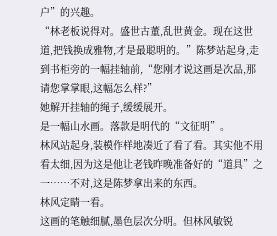户”的兴趣。
“林老板说得对。盛世古董,乱世黄金。现在这世道,把钱换成雅物,才是最聪明的。”陈梦站起身,走到书柜旁的一幅挂轴前,“您刚才说这画是次品,那请您掌掌眼,这幅怎么样?”
她解开挂轴的绳子,缓缓展开。
是一幅山水画。落款是明代的“文征明”。
林风站起身,装模作样地凑近了看了看。其实他不用看太细,因为这是他让老钱昨晚准备好的“道具”之一……不对,这是陈梦拿出来的东西。
林风定睛一看。
这画的笔触细腻,墨色层次分明。但林风敏锐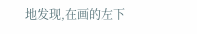地发现,在画的左下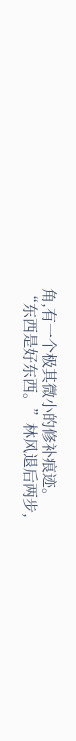角,有一个极其微小的修补痕迹。
“东西是好东西。”林风退后两步,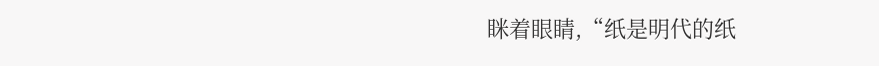眯着眼睛,“纸是明代的纸